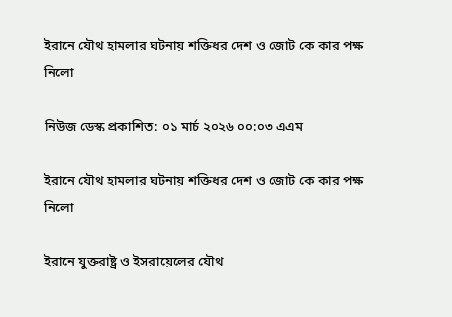ইরানে যৌথ হামলার ঘটনায় শক্তিধর দেশ ও জোট কে কার পক্ষ নিলো

নিউজ ডেস্ক প্রকাশিত: ০১ মার্চ ২০২৬ ০০:০৩ এএম

ইরানে যৌথ হামলার ঘটনায় শক্তিধর দেশ ও জোট কে কার পক্ষ নিলো

ইরানে যুক্তরাষ্ট্র ও ইসরায়েলের যৌথ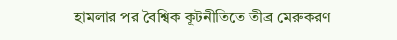হামলার পর বৈশ্বিক কূটনীতিতে তীব্র মেরুকরণ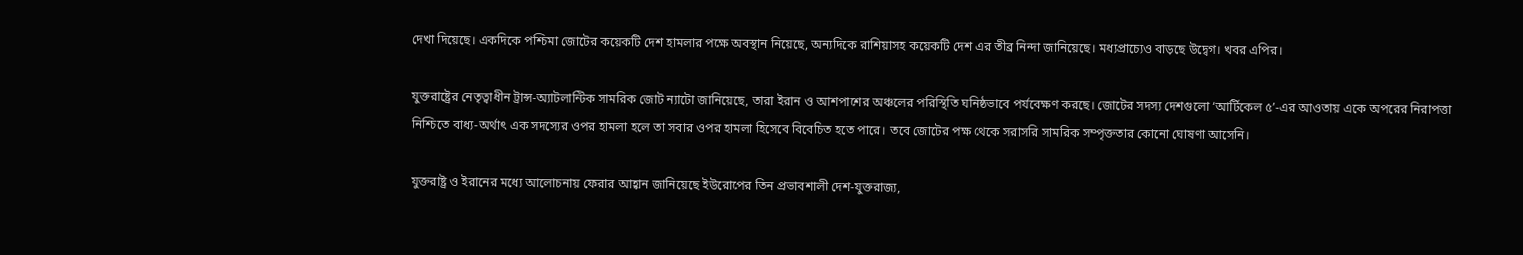দেখা দিয়েছে। একদিকে পশ্চিমা জোটের কয়েকটি দেশ হামলার পক্ষে অবস্থান নিয়েছে, অন্যদিকে রাশিয়াসহ কয়েকটি দেশ এর তীব্র নিন্দা জানিয়েছে। মধ্যপ্রাচ্যেও বাড়ছে উদ্বেগ। খবর এপির।

যুক্তরাষ্ট্রের নেতৃত্বাধীন ট্রান্স-অ্যাটলান্টিক সামরিক জোট ন্যাটো জানিয়েছে, তারা ইরান ও আশপাশের অঞ্চলের পরিস্থিতি ঘনিষ্ঠভাবে পর্যবেক্ষণ করছে। জোটের সদস্য দেশগুলো ‘আর্টিকেল ৫’-এর আওতায় একে অপরের নিরাপত্তা নিশ্চিতে বাধ্য-অর্থাৎ এক সদস্যের ওপর হামলা হলে তা সবার ওপর হামলা হিসেবে বিবেচিত হতে পারে। তবে জোটের পক্ষ থেকে সরাসরি সামরিক সম্পৃক্ততার কোনো ঘোষণা আসেনি।

যুক্তরাষ্ট্র ও ইরানের মধ্যে আলোচনায় ফেরার আহ্বান জানিয়েছে ইউরোপের তিন প্রভাবশালী দেশ-যুক্তরাজ্য,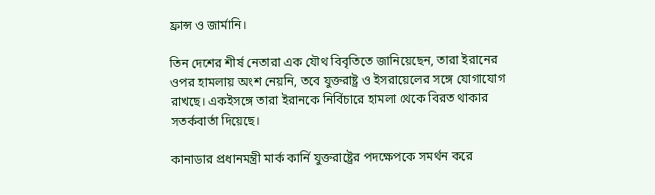ফ্রান্স ও জার্মানি।

তিন দেশের শীর্ষ নেতারা এক যৌথ বিবৃতিতে জানিয়েছেন, তারা ইরানের ওপর হামলায় অংশ নেয়নি, তবে যুক্তরাষ্ট্র ও ইসরায়েলের সঙ্গে যোগাযোগ রাখছে। একইসঙ্গে তারা ইরানকে নির্বিচারে হামলা থেকে বিরত থাকার সতর্কবার্তা দিয়েছে।

কানাডার প্রধানমন্ত্রী মার্ক কার্নি যুক্তরাষ্ট্রের পদক্ষেপকে সমর্থন করে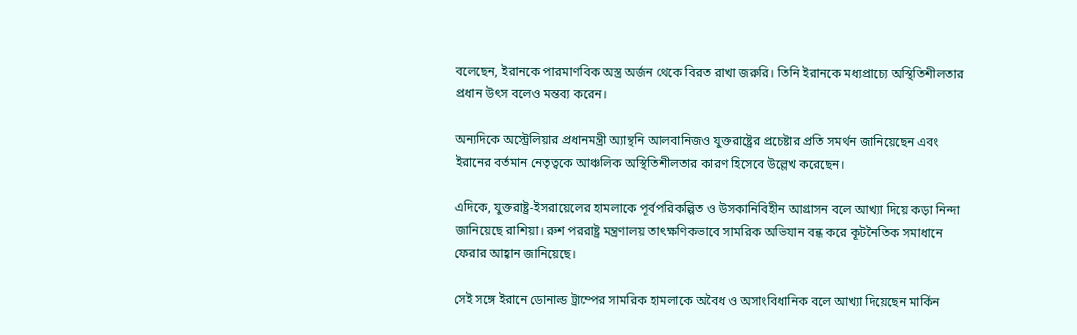বলেছেন, ইরানকে পারমাণবিক অস্ত্র অর্জন থেকে বিরত রাখা জরুরি। তিনি ইরানকে মধ্যপ্রাচ্যে অস্থিতিশীলতার প্রধান উৎস বলেও মন্তব্য করেন।

অন্যদিকে অস্ট্রেলিয়ার প্রধানমন্ত্রী অ্যান্থনি আলবানিজও যুক্তরাষ্ট্রের প্রচেষ্টার প্রতি সমর্থন জানিয়েছেন এবং ইরানের বর্তমান নেতৃত্বকে আঞ্চলিক অস্থিতিশীলতার কারণ হিসেবে উল্লেখ করেছেন।

এদিকে, যুক্তরাষ্ট্র-ইসরায়েলের হামলাকে পূর্বপরিকল্পিত ও উসকানিবিহীন আগ্রাসন বলে আখ্যা দিয়ে কড়া নিন্দা জানিয়েছে রাশিয়া। রুশ পররাষ্ট্র মন্ত্রণালয় তাৎক্ষণিকভাবে সামরিক অভিযান বন্ধ করে কূটনৈতিক সমাধানে ফেরার আহ্বান জানিয়েছে।

সেই সঙ্গে ইরানে ডোনাল্ড ট্রাম্পের সামরিক হামলাকে অবৈধ ও অসাংবিধানিক বলে আখ্যা দিয়েছেন মার্কিন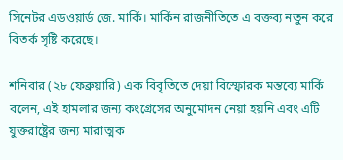সিনেটর এডওয়ার্ড জে. মার্কি। মার্কিন রাজনীতিতে এ বক্তব্য নতুন করে বিতর্ক সৃষ্টি করেছে।

শনিবার (২৮ ফেব্রুয়ারি) এক বিবৃতিতে দেয়া বিস্ফোরক মন্তব্যে মার্কি বলেন, এই হামলার জন্য কংগ্রেসের অনুমোদন নেয়া হয়নি এবং এটি যুক্তরাষ্ট্রের জন্য মারাত্মক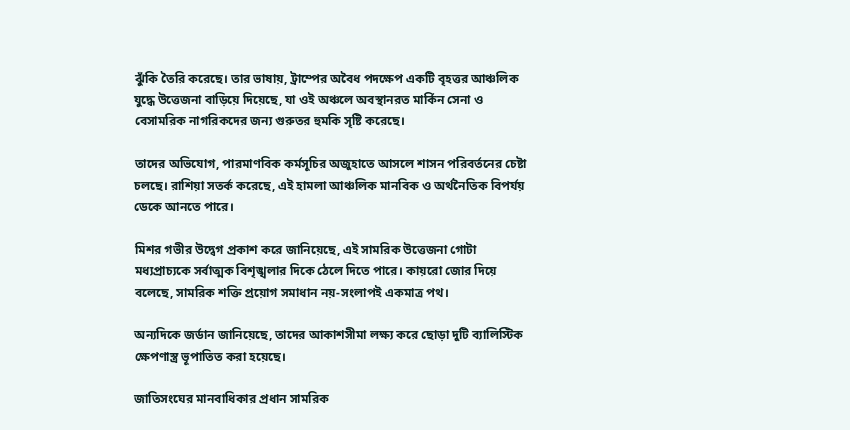ঝুঁকি তৈরি করেছে। তার ভাষায়, ট্রাম্পের অবৈধ পদক্ষেপ একটি বৃহত্তর আঞ্চলিক যুদ্ধে উত্তেজনা বাড়িয়ে দিয়েছে, যা ওই অঞ্চলে অবস্থানরত মার্কিন সেনা ও বেসামরিক নাগরিকদের জন্য গুরুতর হুমকি সৃষ্টি করেছে।

তাদের অভিযোগ, পারমাণবিক কর্মসূচির অজুহাতে আসলে শাসন পরিবর্তনের চেষ্টা চলছে। রাশিয়া সতর্ক করেছে, এই হামলা আঞ্চলিক মানবিক ও অর্থনৈতিক বিপর্যয় ডেকে আনতে পারে।

মিশর গভীর উদ্বেগ প্রকাশ করে জানিয়েছে, এই সামরিক উত্তেজনা গোটা মধ্যপ্রাচ্যকে সর্বাত্মক বিশৃঙ্খলার দিকে ঠেলে দিতে পারে। কায়রো জোর দিয়ে বলেছে, সামরিক শক্তি প্রয়োগ সমাধান নয়-সংলাপই একমাত্র পথ।

অন্যদিকে জর্ডান জানিয়েছে, তাদের আকাশসীমা লক্ষ্য করে ছোড়া দুটি ব্যালিস্টিক ক্ষেপণাস্ত্র ভূপাতিত করা হয়েছে।

জাতিসংঘের মানবাধিকার প্রধান সামরিক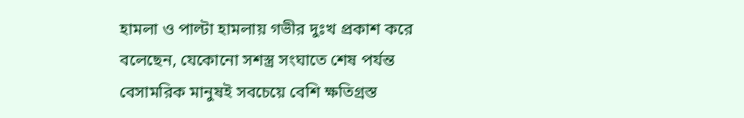হামলা ও পাল্টা হামলায় গভীর দুঃখ প্রকাশ করে বলেছেন, যেকোনো সশস্ত্র সংঘাতে শেষ পর্যন্ত বেসামরিক মানুষই সবচেয়ে বেশি ক্ষতিগ্রস্ত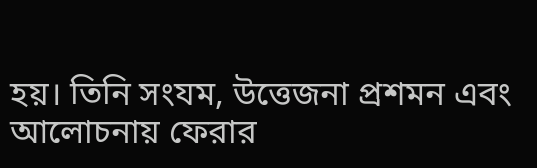হয়। তিনি সংযম, উত্তেজনা প্রশমন এবং আলোচনায় ফেরার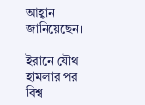আহ্বান জানিয়েছেন।

ইরানে যৌথ হামলার পর বিশ্ব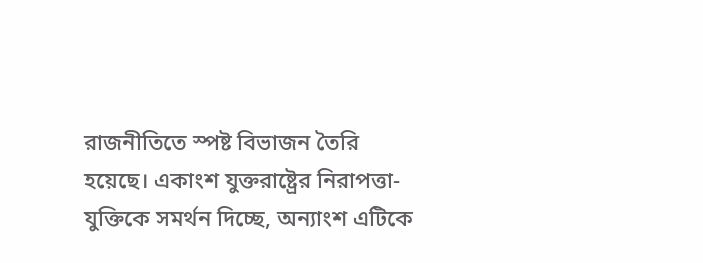রাজনীতিতে স্পষ্ট বিভাজন তৈরি হয়েছে। একাংশ যুক্তরাষ্ট্রের নিরাপত্তা-যুক্তিকে সমর্থন দিচ্ছে, অন্যাংশ এটিকে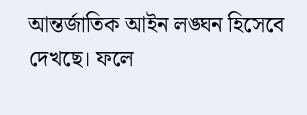আন্তর্জাতিক আইন লঙ্ঘন হিসেবে দেখছে। ফলে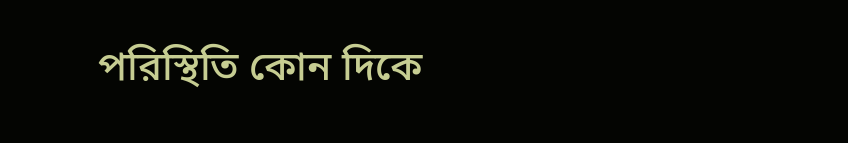পরিস্থিতি কোন দিকে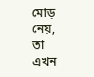মোড় নেয়, তা এখন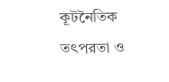কূটনৈতিক তৎপরতা ও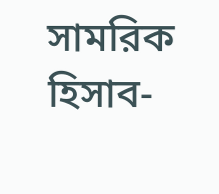সামরিক হিসাব-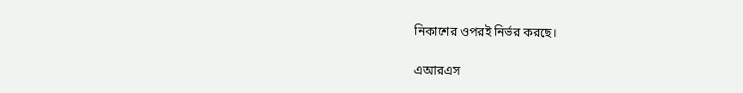নিকাশের ওপরই নির্ভর করছে।

এআরএস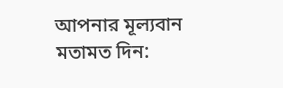আপনার মূল্যবান মতামত দিন: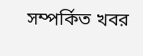সম্পর্কিত খবর